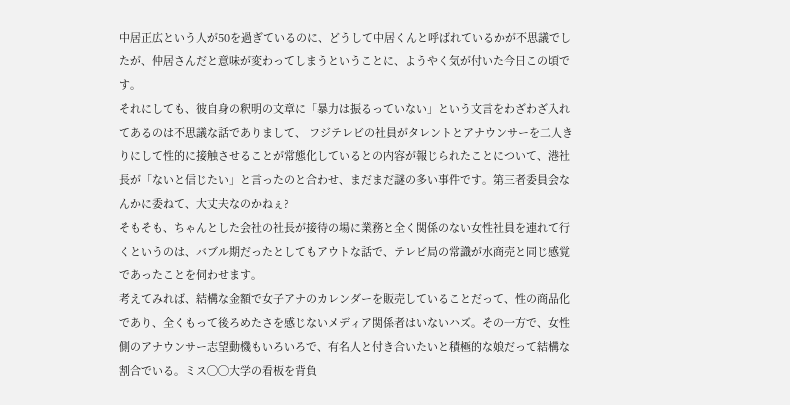中居正広という人が50を過ぎているのに、どうして中居くんと呼ばれているかが不思議でしたが、仲居さんだと意味が変わってしまうということに、ようやく気が付いた今日この頃です。
それにしても、彼自身の釈明の文章に「暴力は振るっていない」という文言をわざわざ入れてあるのは不思議な話でありまして、 フジテレビの社員がタレントとアナウンサーを二人きりにして性的に接触させることが常態化しているとの内容が報じられたことについて、港社長が「ないと信じたい」と言ったのと合わせ、まだまだ謎の多い事件です。第三者委員会なんかに委ねて、大丈夫なのかねぇ?
そもそも、ちゃんとした会社の社長が接待の場に業務と全く関係のない女性社員を連れて行くというのは、バブル期だったとしてもアウトな話で、テレビ局の常識が水商売と同じ感覚であったことを伺わせます。
考えてみれば、結構な金額で女子アナのカレンダーを販売していることだって、性の商品化であり、全くもって後ろめたさを感じないメディア関係者はいないハズ。その一方で、女性側のアナウンサー志望動機もいろいろで、有名人と付き合いたいと積極的な娘だって結構な割合でいる。ミス◯◯大学の看板を背負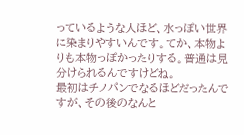っているような人ほど、水っぽい世界に染まりやすいんです。てか、本物よりも本物っぽかったりする。普通は見分けられるんですけどね。
最初はチノパンでなるほどだったんですが、その後のなんと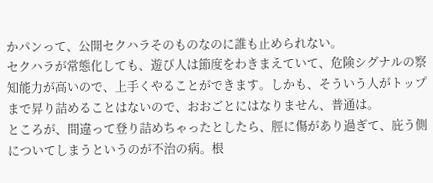かパンって、公開セクハラそのものなのに誰も止められない。
セクハラが常態化しても、遊び人は節度をわきまえていて、危険シグナルの察知能力が高いので、上手くやることができます。しかも、そういう人がトップまで昇り詰めることはないので、おおごとにはなりません、普通は。
ところが、間違って登り詰めちゃったとしたら、脛に傷があり過ぎて、庇う側についてしまうというのが不治の病。根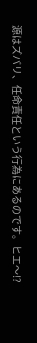源はズバリ、任命責任という行為にあるのです。ヒエ〜⁉